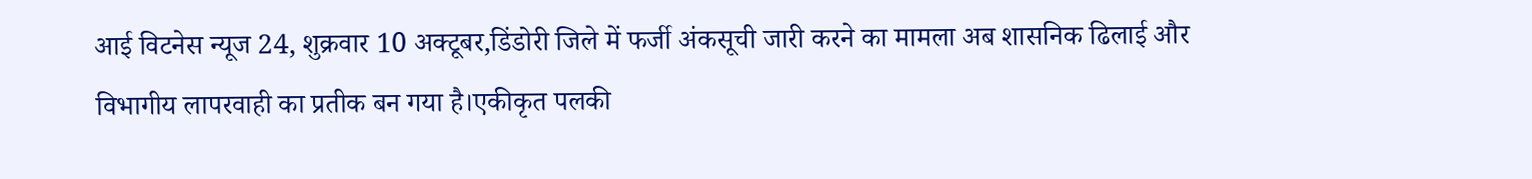आई विटनेस न्यूज 24, शुक्रवार 10 अक्टूबर,डिंडोरी जिले में फर्जी अंकसूची जारी करने का मामला अब शासनिक ढिलाई और विभागीय लापरवाही का प्रतीक बन गया है।एकीकृत पलकी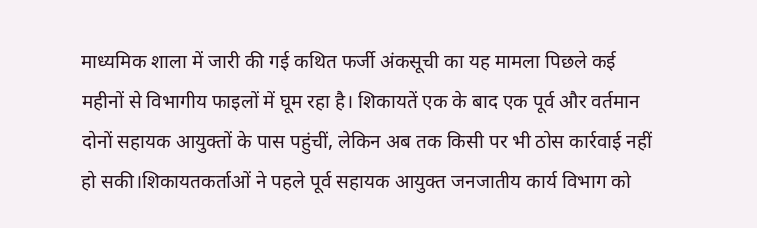माध्यमिक शाला में जारी की गई कथित फर्जी अंकसूची का यह मामला पिछले कई महीनों से विभागीय फाइलों में घूम रहा है। शिकायतें एक के बाद एक पूर्व और वर्तमान दोनों सहायक आयुक्तों के पास पहुंचीं, लेकिन अब तक किसी पर भी ठोस कार्रवाई नहीं हो सकी।शिकायतकर्ताओं ने पहले पूर्व सहायक आयुक्त जनजातीय कार्य विभाग को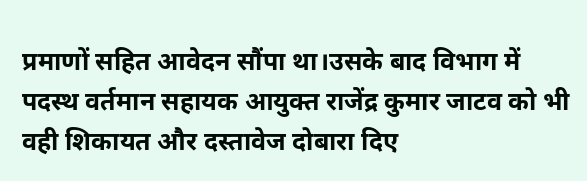प्रमाणों सहित आवेदन सौंपा था।उसके बाद विभाग में पदस्थ वर्तमान सहायक आयुक्त राजेंद्र कुमार जाटव को भी वही शिकायत और दस्तावेज दोबारा दिए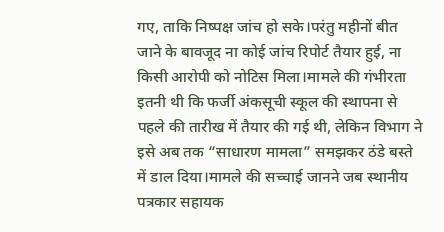गए, ताकि निष्पक्ष जांच हो सके।परंतु महीनों बीत जाने के बावजूद ना कोई जांच रिपोर्ट तैयार हुई, ना किसी आरोपी को नोटिस मिला।मामले की गंभीरता इतनी थी कि फर्जी अंकसूची स्कूल की स्थापना से पहले की तारीख में तैयार की गई थी, लेकिन विभाग ने इसे अब तक “साधारण मामला” समझकर ठंडे बस्ते में डाल दिया।मामले की सच्चाई जानने जब स्थानीय पत्रकार सहायक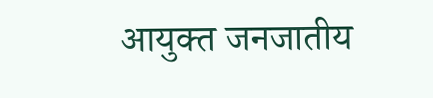आयुक्त जनजातीय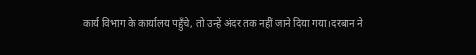कार्य विभाग के कार्यालय पहुँचे, तो उन्हें अंदर तक नहीं जाने दिया गया।दरबान ने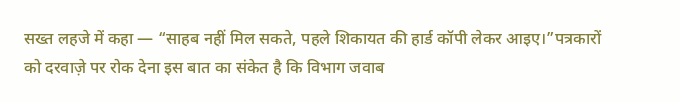सख्त लहजे में कहा — “साहब नहीं मिल सकते, पहले शिकायत की हार्ड कॉपी लेकर आइए।”पत्रकारों को दरवाज़े पर रोक देना इस बात का संकेत है कि विभाग जवाब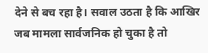देने से बच रहा है। सवाल उठता है कि आखिर जब मामला सार्वजनिक हो चुका है तो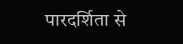पारदर्शिता से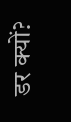डर क्यों?